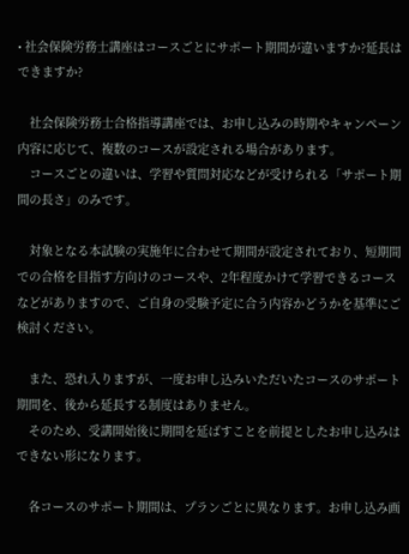• 社会保険労務士講座はコースごとにサポート期間が違いますか?延長はできますか?

    社会保険労務士合格指導講座では、お申し込みの時期やキャンペーン内容に応じて、複数のコースが設定される場合があります。
    コースごとの違いは、学習や質問対応などが受けられる「サポート期間の長さ」のみです。

    対象となる本試験の実施年に合わせて期間が設定されており、短期間での合格を目指す方向けのコースや、2年程度かけて学習できるコースなどがありますので、ご自身の受験予定に合う内容かどうかを基準にご検討ください。

    また、恐れ入りますが、一度お申し込みいただいたコースのサポート期間を、後から延長する制度はありません。
    そのため、受講開始後に期間を延ばすことを前提としたお申し込みはできない形になります。

    各コースのサポート期間は、プランごとに異なります。お申し込み画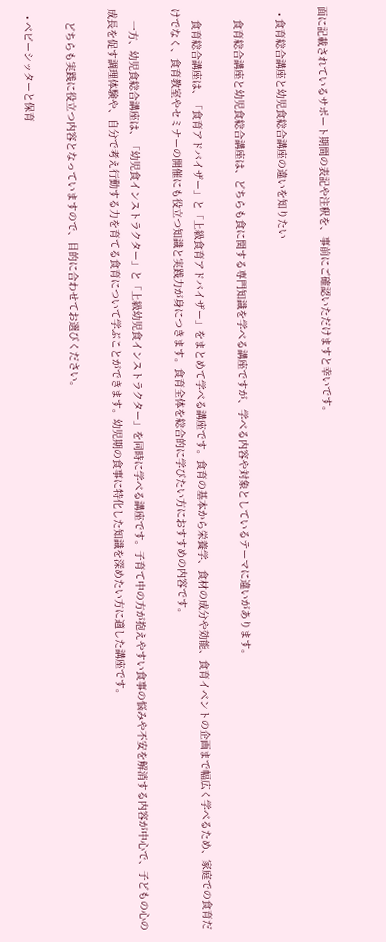面に記載されているサポート期間の表記や注釈を、事前にご確認いただけますと幸いです。

  • 食育総合講座と幼児食総合講座の違いを知りたい

    食育総合講座と幼児食総合講座は、どちらも食に関する専門知識を学べる講座ですが、学べる内容や対象としているテーマに違いがあります。

    食育総合講座は、「食育アドバイザー」と「上級食育アドバイザー」をまとめて学べる講座です。食育の基本から栄養学、食材の成分や効能、食育イベントの企画まで幅広く学べるため、家庭での食育だけでなく、食育教室やセミナーの開催にも役立つ知識と実践力が身につきます。食育全体を総合的に学びたい方におすすめの内容です。

    一方、幼児食総合講座は、「幼児食インストラクター」と「上級幼児食インストラクター」を同時に学べる講座です。子育て中の方が抱えやすい食事の悩みや不安を解消する内容が中心で、子どもの心の成長を促す調理体験や、自分で考え行動する力を育てる食育について学ぶことができます。幼児期の食事に特化した知識を深めたい方に適した講座です。

    どちらも実践に役立つ内容となっていますので、目的に合わせてお選びください。

  • ベビーシッターと保育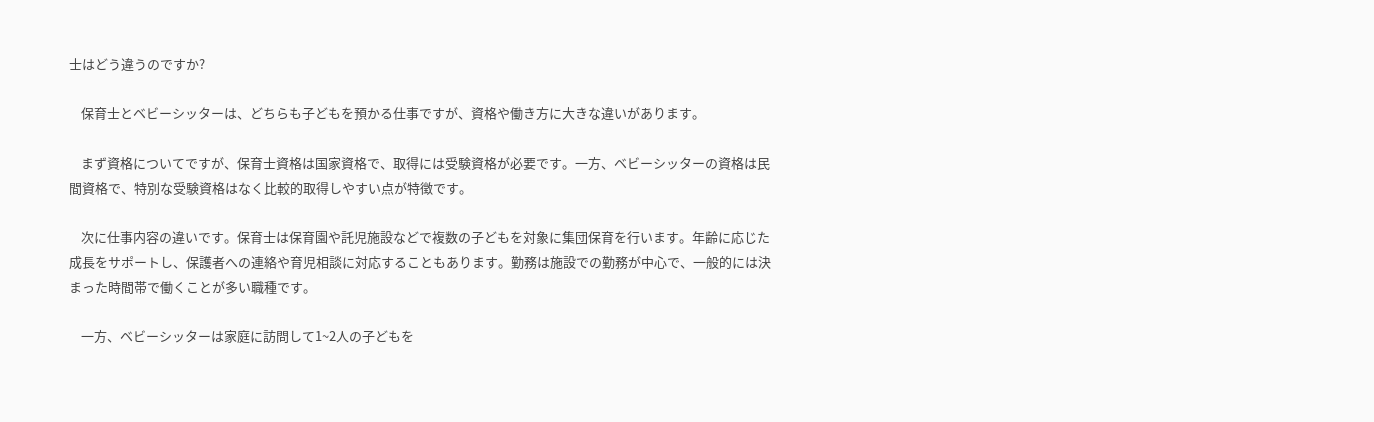士はどう違うのですか?

    保育士とベビーシッターは、どちらも子どもを預かる仕事ですが、資格や働き方に大きな違いがあります。

    まず資格についてですが、保育士資格は国家資格で、取得には受験資格が必要です。一方、ベビーシッターの資格は民間資格で、特別な受験資格はなく比較的取得しやすい点が特徴です。

    次に仕事内容の違いです。保育士は保育園や託児施設などで複数の子どもを対象に集団保育を行います。年齢に応じた成長をサポートし、保護者への連絡や育児相談に対応することもあります。勤務は施設での勤務が中心で、一般的には決まった時間帯で働くことが多い職種です。

    一方、ベビーシッターは家庭に訪問して1~2人の子どもを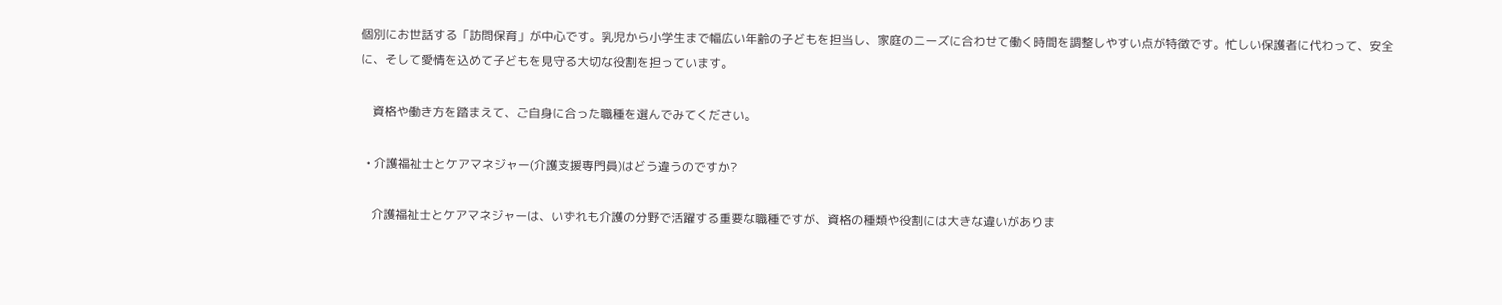個別にお世話する「訪問保育」が中心です。乳児から小学生まで幅広い年齢の子どもを担当し、家庭のニーズに合わせて働く時間を調整しやすい点が特徴です。忙しい保護者に代わって、安全に、そして愛情を込めて子どもを見守る大切な役割を担っています。

    資格や働き方を踏まえて、ご自身に合った職種を選んでみてください。

  • 介護福祉士とケアマネジャー(介護支援専門員)はどう違うのですか?

    介護福祉士とケアマネジャーは、いずれも介護の分野で活躍する重要な職種ですが、資格の種類や役割には大きな違いがありま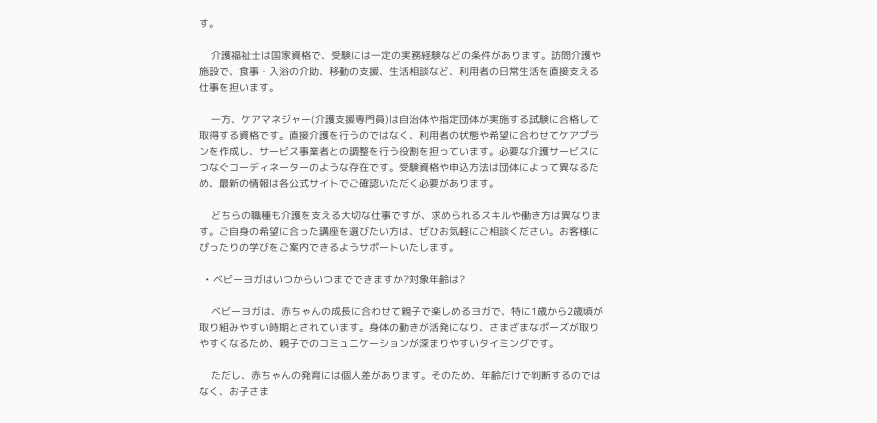す。

    介護福祉士は国家資格で、受験には一定の実務経験などの条件があります。訪問介護や施設で、食事・入浴の介助、移動の支援、生活相談など、利用者の日常生活を直接支える仕事を担います。

    一方、ケアマネジャー(介護支援専門員)は自治体や指定団体が実施する試験に合格して取得する資格です。直接介護を行うのではなく、利用者の状態や希望に合わせてケアプランを作成し、サービス事業者との調整を行う役割を担っています。必要な介護サービスにつなぐコーディネーターのような存在です。受験資格や申込方法は団体によって異なるため、最新の情報は各公式サイトでご確認いただく必要があります。

    どちらの職種も介護を支える大切な仕事ですが、求められるスキルや働き方は異なります。ご自身の希望に合った講座を選びたい方は、ぜひお気軽にご相談ください。お客様にぴったりの学びをご案内できるようサポートいたします。

  • ベビーヨガはいつからいつまでできますか?対象年齢は?

    ベビーヨガは、赤ちゃんの成長に合わせて親子で楽しめるヨガで、特に1歳から2歳頃が取り組みやすい時期とされています。身体の動きが活発になり、さまざまなポーズが取りやすくなるため、親子でのコミュニケーションが深まりやすいタイミングです。

    ただし、赤ちゃんの発育には個人差があります。そのため、年齢だけで判断するのではなく、お子さま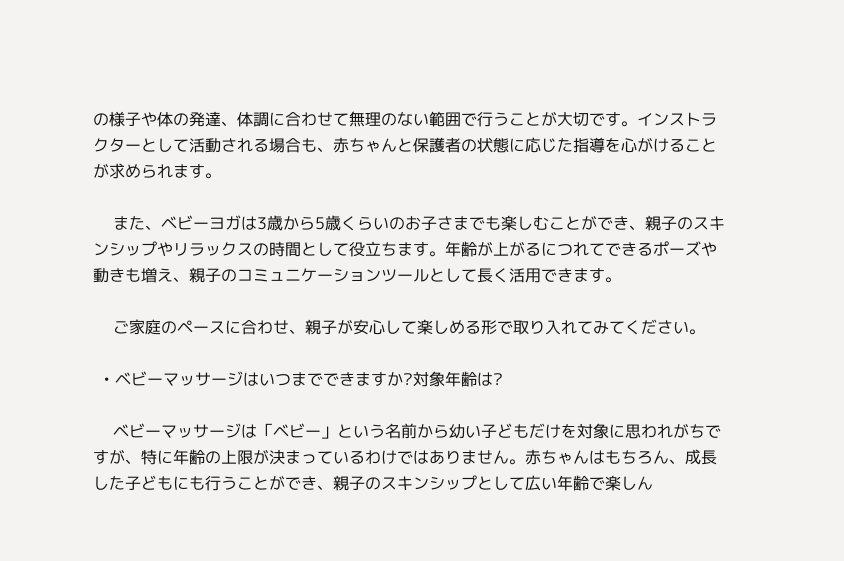の様子や体の発達、体調に合わせて無理のない範囲で行うことが大切です。インストラクターとして活動される場合も、赤ちゃんと保護者の状態に応じた指導を心がけることが求められます。

    また、ベビーヨガは3歳から5歳くらいのお子さまでも楽しむことができ、親子のスキンシップやリラックスの時間として役立ちます。年齢が上がるにつれてできるポーズや動きも増え、親子のコミュニケーションツールとして長く活用できます。

    ご家庭のペースに合わせ、親子が安心して楽しめる形で取り入れてみてください。

  • ベビーマッサージはいつまでできますか?対象年齢は?

    ベビーマッサージは「ベビー」という名前から幼い子どもだけを対象に思われがちですが、特に年齢の上限が決まっているわけではありません。赤ちゃんはもちろん、成長した子どもにも行うことができ、親子のスキンシップとして広い年齢で楽しん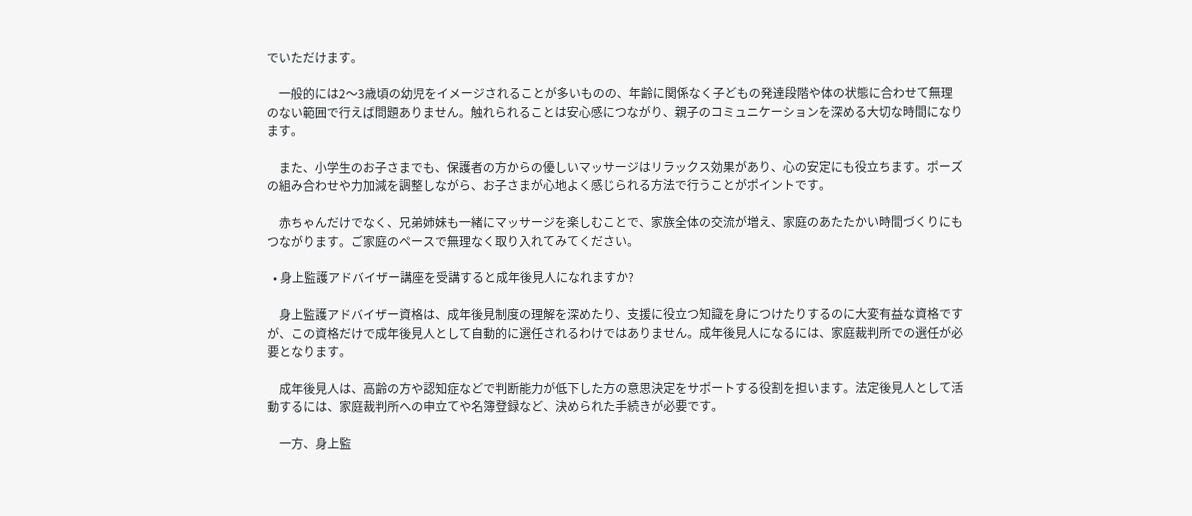でいただけます。

    一般的には2〜3歳頃の幼児をイメージされることが多いものの、年齢に関係なく子どもの発達段階や体の状態に合わせて無理のない範囲で行えば問題ありません。触れられることは安心感につながり、親子のコミュニケーションを深める大切な時間になります。

    また、小学生のお子さまでも、保護者の方からの優しいマッサージはリラックス効果があり、心の安定にも役立ちます。ポーズの組み合わせや力加減を調整しながら、お子さまが心地よく感じられる方法で行うことがポイントです。

    赤ちゃんだけでなく、兄弟姉妹も一緒にマッサージを楽しむことで、家族全体の交流が増え、家庭のあたたかい時間づくりにもつながります。ご家庭のペースで無理なく取り入れてみてください。

  • 身上監護アドバイザー講座を受講すると成年後見人になれますか?

    身上監護アドバイザー資格は、成年後見制度の理解を深めたり、支援に役立つ知識を身につけたりするのに大変有益な資格ですが、この資格だけで成年後見人として自動的に選任されるわけではありません。成年後見人になるには、家庭裁判所での選任が必要となります。

    成年後見人は、高齢の方や認知症などで判断能力が低下した方の意思決定をサポートする役割を担います。法定後見人として活動するには、家庭裁判所への申立てや名簿登録など、決められた手続きが必要です。

    一方、身上監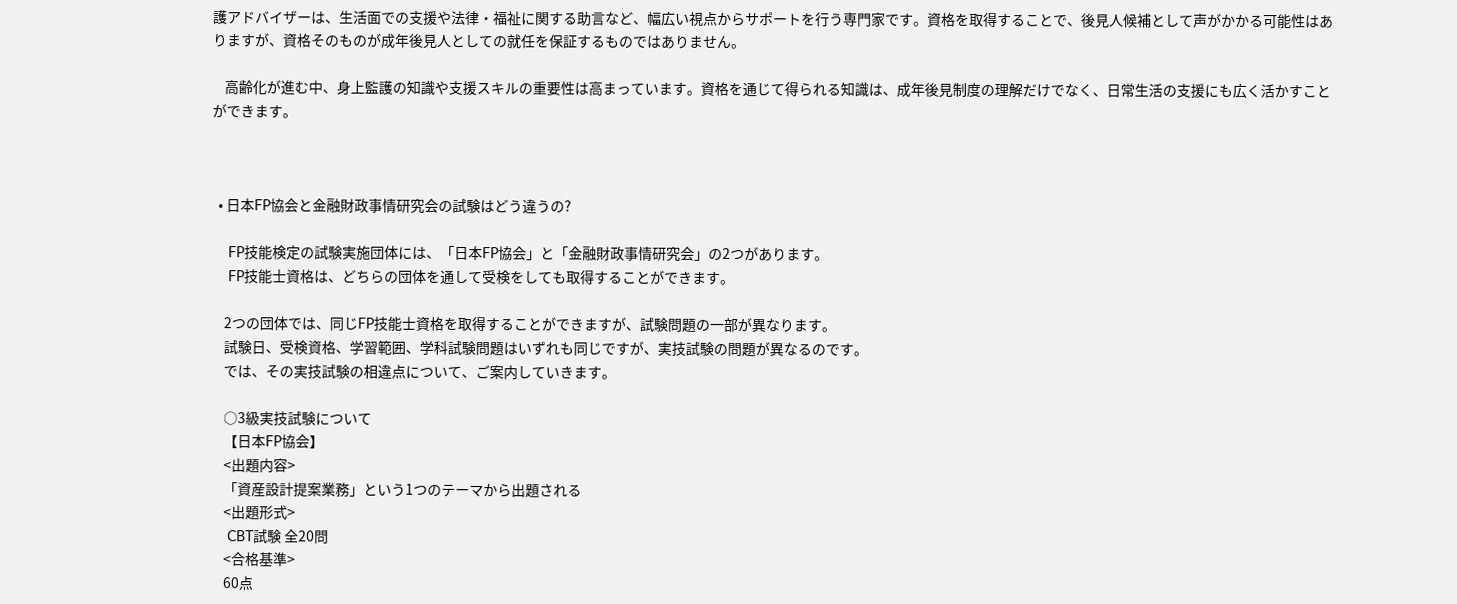護アドバイザーは、生活面での支援や法律・福祉に関する助言など、幅広い視点からサポートを行う専門家です。資格を取得することで、後見人候補として声がかかる可能性はありますが、資格そのものが成年後見人としての就任を保証するものではありません。

    高齢化が進む中、身上監護の知識や支援スキルの重要性は高まっています。資格を通じて得られる知識は、成年後見制度の理解だけでなく、日常生活の支援にも広く活かすことができます。



  • 日本FP協会と金融財政事情研究会の試験はどう違うの?

    FP技能検定の試験実施団体には、「日本FP協会」と「金融財政事情研究会」の2つがあります。
    FP技能士資格は、どちらの団体を通して受検をしても取得することができます。

    2つの団体では、同じFP技能士資格を取得することができますが、試験問題の一部が異なります。
    試験日、受検資格、学習範囲、学科試験問題はいずれも同じですが、実技試験の問題が異なるのです。
    では、その実技試験の相違点について、ご案内していきます。

    ○3級実技試験について
    【日本FP協会】
    <出題内容>
    「資産設計提案業務」という1つのテーマから出題される
    <出題形式>
    CBT試験 全20問
    <合格基準>
    60点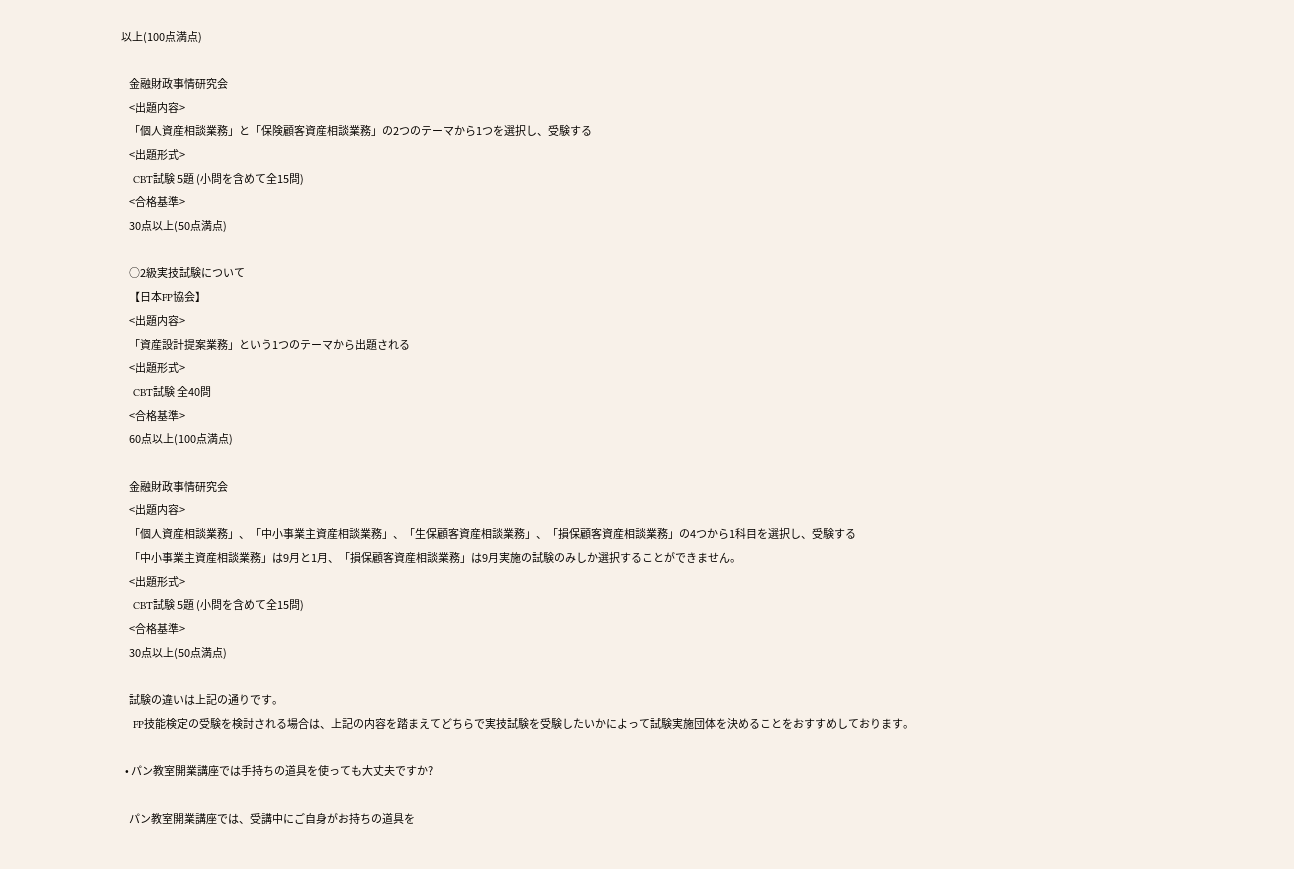以上(100点満点)

    金融財政事情研究会
    <出題内容>
    「個人資産相談業務」と「保険顧客資産相談業務」の2つのテーマから1つを選択し、受験する
    <出題形式>
    CBT試験 5題 (小問を含めて全15問)
    <合格基準>
    30点以上(50点満点)

    ○2級実技試験について
    【日本FP協会】
    <出題内容>
    「資産設計提案業務」という1つのテーマから出題される
    <出題形式>
    CBT試験 全40問
    <合格基準>
    60点以上(100点満点)

    金融財政事情研究会
    <出題内容>
    「個人資産相談業務」、「中小事業主資産相談業務」、「生保顧客資産相談業務」、「損保顧客資産相談業務」の4つから1科目を選択し、受験する
    「中小事業主資産相談業務」は9月と1月、「損保顧客資産相談業務」は9月実施の試験のみしか選択することができません。
    <出題形式>
    CBT試験 5題 (小問を含めて全15問)
    <合格基準>
    30点以上(50点満点)

    試験の違いは上記の通りです。
    FP技能検定の受験を検討される場合は、上記の内容を踏まえてどちらで実技試験を受験したいかによって試験実施団体を決めることをおすすめしております。

  • パン教室開業講座では手持ちの道具を使っても大丈夫ですか?

    パン教室開業講座では、受講中にご自身がお持ちの道具を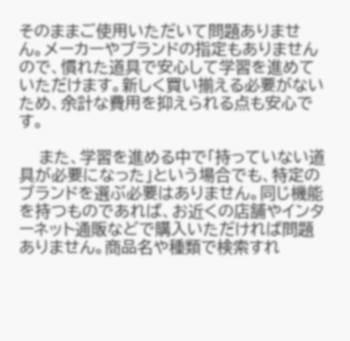そのままご使用いただいて問題ありません。メーカーやブランドの指定もありませんので、慣れた道具で安心して学習を進めていただけます。新しく買い揃える必要がないため、余計な費用を抑えられる点も安心です。

    また、学習を進める中で「持っていない道具が必要になった」という場合でも、特定のブランドを選ぶ必要はありません。同じ機能を持つものであれば、お近くの店舗やインターネット通販などで購入いただければ問題ありません。商品名や種類で検索すれ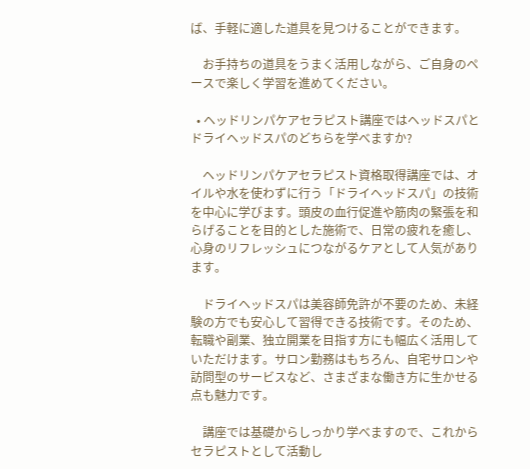ば、手軽に適した道具を見つけることができます。

    お手持ちの道具をうまく活用しながら、ご自身のペースで楽しく学習を進めてください。

  • ヘッドリンパケアセラピスト講座ではヘッドスパとドライヘッドスパのどちらを学べますか?

    ヘッドリンパケアセラピスト資格取得講座では、オイルや水を使わずに行う「ドライヘッドスパ」の技術を中心に学びます。頭皮の血行促進や筋肉の緊張を和らげることを目的とした施術で、日常の疲れを癒し、心身のリフレッシュにつながるケアとして人気があります。

    ドライヘッドスパは美容師免許が不要のため、未経験の方でも安心して習得できる技術です。そのため、転職や副業、独立開業を目指す方にも幅広く活用していただけます。サロン勤務はもちろん、自宅サロンや訪問型のサービスなど、さまざまな働き方に生かせる点も魅力です。

    講座では基礎からしっかり学べますので、これからセラピストとして活動し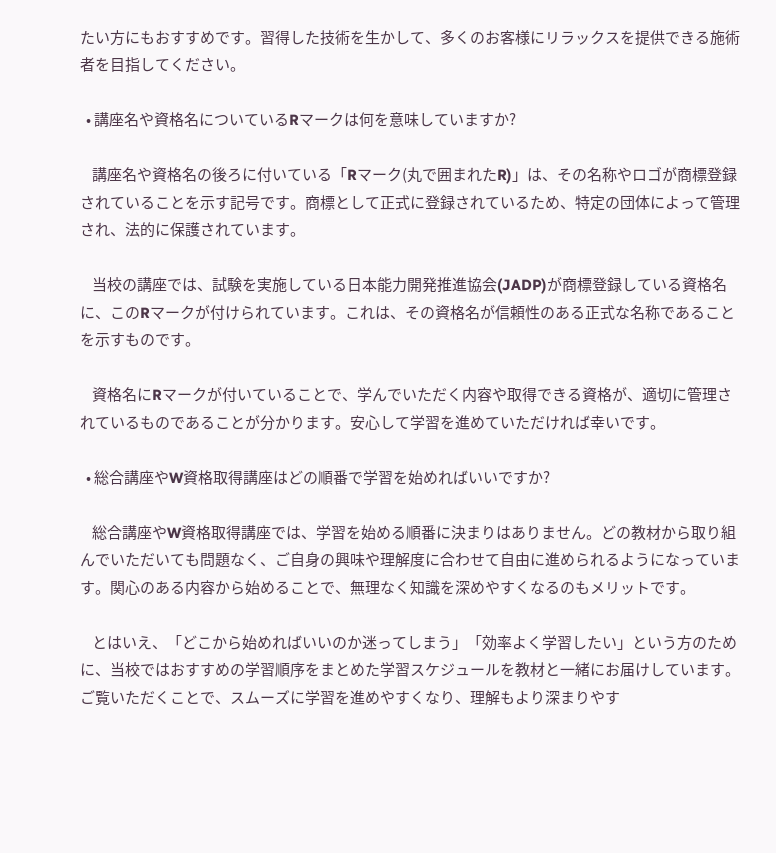たい方にもおすすめです。習得した技術を生かして、多くのお客様にリラックスを提供できる施術者を目指してください。

  • 講座名や資格名についているRマークは何を意味していますか?

    講座名や資格名の後ろに付いている「Rマーク(丸で囲まれたR)」は、その名称やロゴが商標登録されていることを示す記号です。商標として正式に登録されているため、特定の団体によって管理され、法的に保護されています。

    当校の講座では、試験を実施している日本能力開発推進協会(JADP)が商標登録している資格名に、このRマークが付けられています。これは、その資格名が信頼性のある正式な名称であることを示すものです。

    資格名にRマークが付いていることで、学んでいただく内容や取得できる資格が、適切に管理されているものであることが分かります。安心して学習を進めていただければ幸いです。

  • 総合講座やW資格取得講座はどの順番で学習を始めればいいですか?

    総合講座やW資格取得講座では、学習を始める順番に決まりはありません。どの教材から取り組んでいただいても問題なく、ご自身の興味や理解度に合わせて自由に進められるようになっています。関心のある内容から始めることで、無理なく知識を深めやすくなるのもメリットです。

    とはいえ、「どこから始めればいいのか迷ってしまう」「効率よく学習したい」という方のために、当校ではおすすめの学習順序をまとめた学習スケジュールを教材と一緒にお届けしています。ご覧いただくことで、スムーズに学習を進めやすくなり、理解もより深まりやす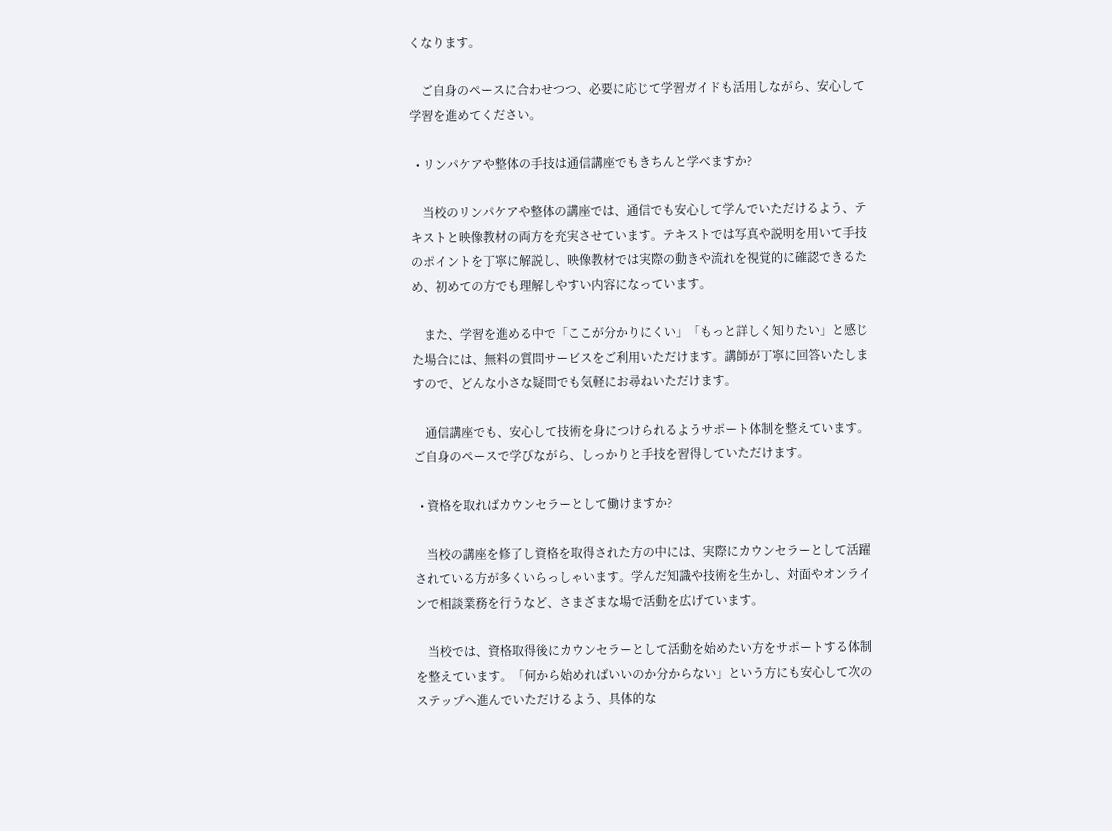くなります。

    ご自身のペースに合わせつつ、必要に応じて学習ガイドも活用しながら、安心して学習を進めてください。

  • リンパケアや整体の手技は通信講座でもきちんと学べますか?

    当校のリンパケアや整体の講座では、通信でも安心して学んでいただけるよう、テキストと映像教材の両方を充実させています。テキストでは写真や説明を用いて手技のポイントを丁寧に解説し、映像教材では実際の動きや流れを視覚的に確認できるため、初めての方でも理解しやすい内容になっています。

    また、学習を進める中で「ここが分かりにくい」「もっと詳しく知りたい」と感じた場合には、無料の質問サービスをご利用いただけます。講師が丁寧に回答いたしますので、どんな小さな疑問でも気軽にお尋ねいただけます。

    通信講座でも、安心して技術を身につけられるようサポート体制を整えています。ご自身のペースで学びながら、しっかりと手技を習得していただけます。

  • 資格を取ればカウンセラーとして働けますか?

    当校の講座を修了し資格を取得された方の中には、実際にカウンセラーとして活躍されている方が多くいらっしゃいます。学んだ知識や技術を生かし、対面やオンラインで相談業務を行うなど、さまざまな場で活動を広げています。

    当校では、資格取得後にカウンセラーとして活動を始めたい方をサポートする体制を整えています。「何から始めればいいのか分からない」という方にも安心して次のステップへ進んでいただけるよう、具体的な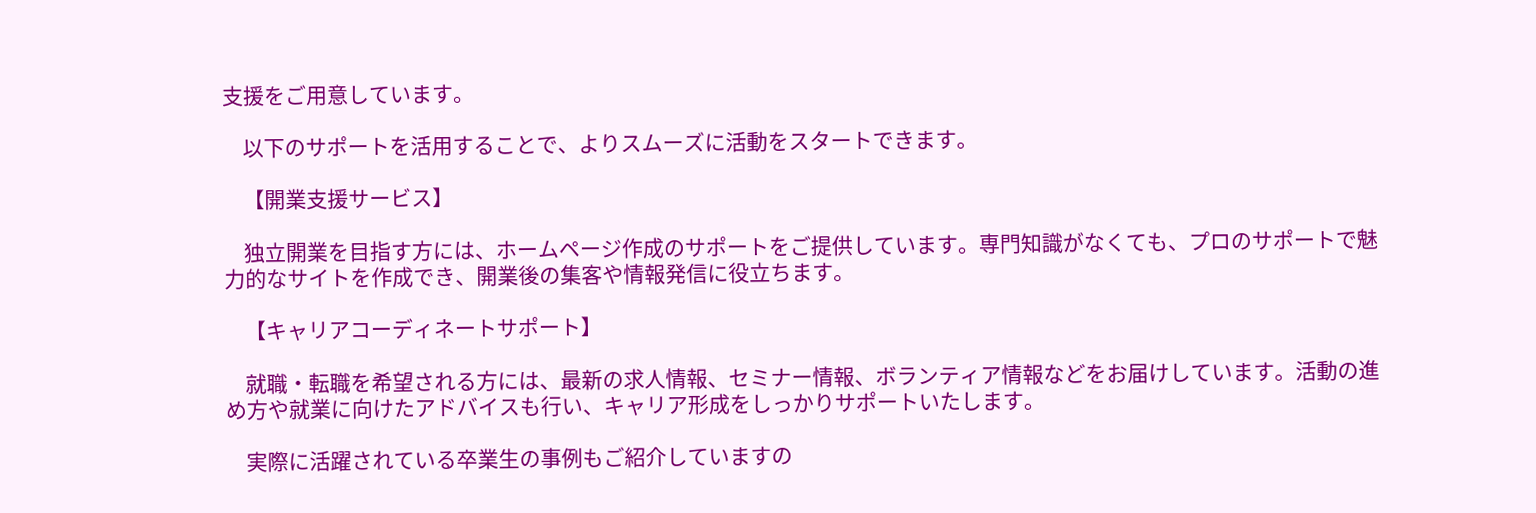支援をご用意しています。

    以下のサポートを活用することで、よりスムーズに活動をスタートできます。

    【開業支援サービス】

    独立開業を目指す方には、ホームページ作成のサポートをご提供しています。専門知識がなくても、プロのサポートで魅力的なサイトを作成でき、開業後の集客や情報発信に役立ちます。

    【キャリアコーディネートサポート】

    就職・転職を希望される方には、最新の求人情報、セミナー情報、ボランティア情報などをお届けしています。活動の進め方や就業に向けたアドバイスも行い、キャリア形成をしっかりサポートいたします。

    実際に活躍されている卒業生の事例もご紹介していますの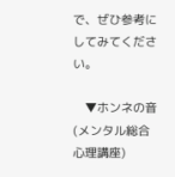で、ぜひ参考にしてみてください。

    ▼ホンネの音(メンタル総合心理講座)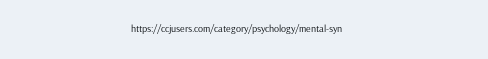https://ccjusers.com/category/psychology/mental-syn